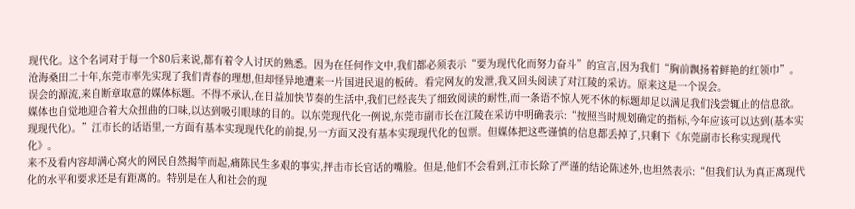现代化。这个名词对于每一个80后来说,都有着令人讨厌的熟悉。因为在任何作文中,我们都必须表示“要为现代化而努力奋斗”的宣言,因为我们“胸前飘扬着鲜艳的红领巾”。
沧海桑田二十年,东莞市率先实现了我们青春的理想,但却怪异地遭来一片国进民退的板砖。看完网友的发泄,我又回头阅读了对江陵的采访。原来这是一个误会。
误会的源流,来自断章取意的媒体标题。不得不承认,在日益加快节奏的生活中,我们已经丧失了细致阅读的耐性,而一条语不惊人死不休的标题却足以满足我们浅尝辄止的信息欲。媒体也自觉地迎合着大众扭曲的口味,以达到吸引眼球的目的。以东莞现代化一例说,东莞市副市长在江陵在采访中明确表示:“按照当时规划确定的指标,今年应该可以达到(基本实现现代化)。”江市长的话语里,一方面有基本实现现代化的前提,另一方面又没有基本实现现代化的包票。但媒体把这些谨慎的信息都丢掉了,只剩下《东莞副市长称实现现代化》。
来不及看内容却满心窝火的网民自然揭竿而起,痛陈民生多艰的事实,抨击市长官话的嘴脸。但是,他们不会看到,江市长除了严谨的结论陈述外,也坦然表示:“但我们认为真正离现代化的水平和要求还是有距离的。特别是在人和社会的现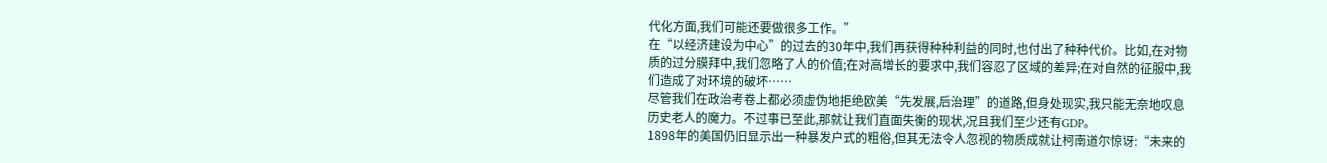代化方面,我们可能还要做很多工作。”
在“以经济建设为中心”的过去的30年中,我们再获得种种利益的同时,也付出了种种代价。比如,在对物质的过分膜拜中,我们忽略了人的价值;在对高增长的要求中,我们容忍了区域的差异;在对自然的征服中,我们造成了对环境的破坏……
尽管我们在政治考卷上都必须虚伪地拒绝欧美“先发展,后治理”的道路,但身处现实,我只能无奈地叹息历史老人的魔力。不过事已至此,那就让我们直面失衡的现状,况且我们至少还有GDP。
1898年的美国仍旧显示出一种暴发户式的粗俗,但其无法令人忽视的物质成就让柯南道尔惊讶:“未来的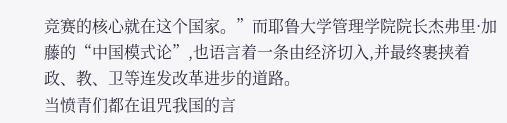竞赛的核心就在这个国家。”而耶鲁大学管理学院院长杰弗里·加藤的“中国模式论”,也语言着一条由经济切入,并最终裹挟着政、教、卫等连发改革进步的道路。
当愤青们都在诅咒我国的言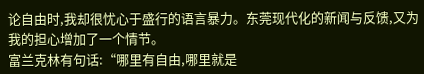论自由时,我却很忧心于盛行的语言暴力。东莞现代化的新闻与反馈,又为我的担心增加了一个情节。
富兰克林有句话:“哪里有自由,哪里就是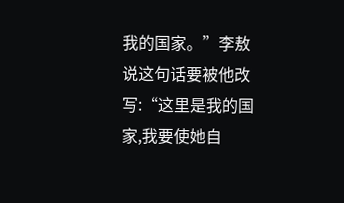我的国家。”李敖说这句话要被他改写:“这里是我的国家,我要使她自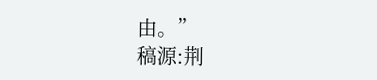由。”
稿源:荆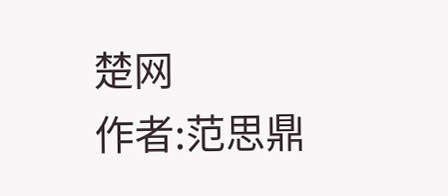楚网
作者:范思鼎